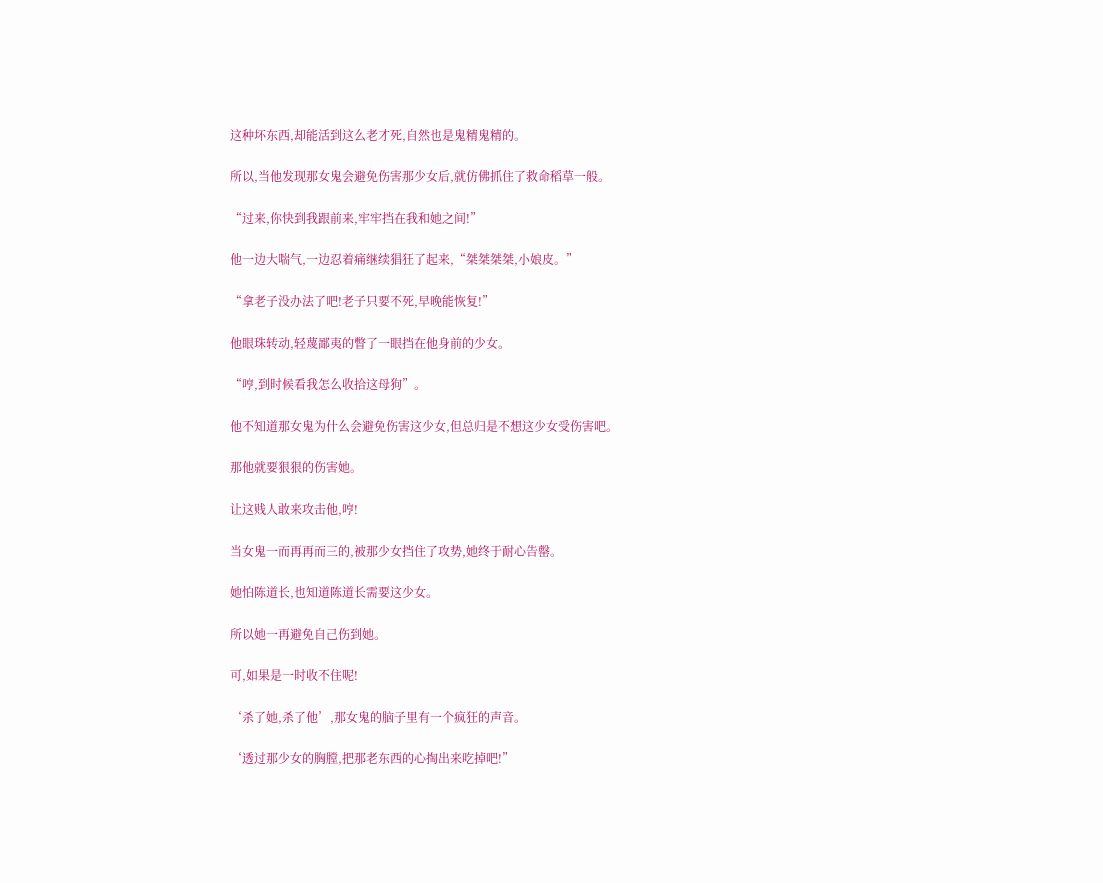这种坏东西,却能活到这么老才死,自然也是鬼精鬼精的。

所以,当他发现那女鬼会避免伤害那少女后,就仿佛抓住了救命稻草一般。

“过来,你快到我跟前来,牢牢挡在我和她之间!”

他一边大喘气,一边忍着痛继续猖狂了起来,“桀桀桀桀,小娘皮。”

“拿老子没办法了吧!老子只要不死,早晚能恢复!”

他眼珠转动,轻蔑鄙夷的瞥了一眼挡在他身前的少女。

“哼,到时候看我怎么收拾这母狗”。

他不知道那女鬼为什么会避免伤害这少女,但总归是不想这少女受伤害吧。

那他就要狠狠的伤害她。

让这贱人敢来攻击他,哼!

当女鬼一而再再而三的,被那少女挡住了攻势,她终于耐心告罄。

她怕陈道长,也知道陈道长需要这少女。

所以她一再避免自己伤到她。

可,如果是一时收不住呢!

‘杀了她,杀了他’,那女鬼的脑子里有一个疯狂的声音。

‘透过那少女的胸膛,把那老东西的心掏出来吃掉吧!”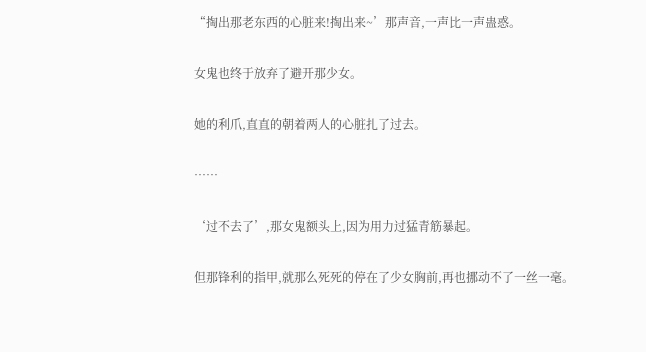“掏出那老东西的心脏来!掏出来~’那声音,一声比一声蛊惑。

女鬼也终于放弃了避开那少女。

她的利爪,直直的朝着两人的心脏扎了过去。

……

‘过不去了’,那女鬼额头上,因为用力过猛青筋暴起。

但那锋利的指甲,就那么死死的停在了少女胸前,再也挪动不了一丝一毫。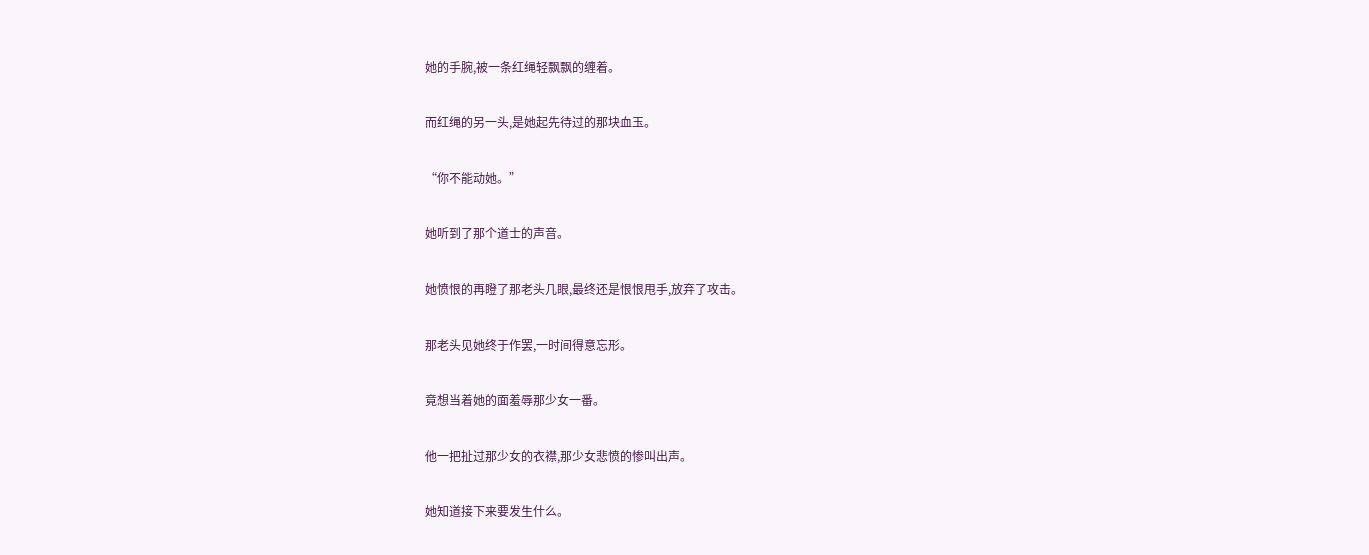她的手腕,被一条红绳轻飘飘的缠着。

而红绳的另一头,是她起先待过的那块血玉。

“你不能动她。”

她听到了那个道士的声音。

她愤恨的再瞪了那老头几眼,最终还是恨恨甩手,放弃了攻击。

那老头见她终于作罢,一时间得意忘形。

竟想当着她的面羞辱那少女一番。

他一把扯过那少女的衣襟,那少女悲愤的惨叫出声。

她知道接下来要发生什么。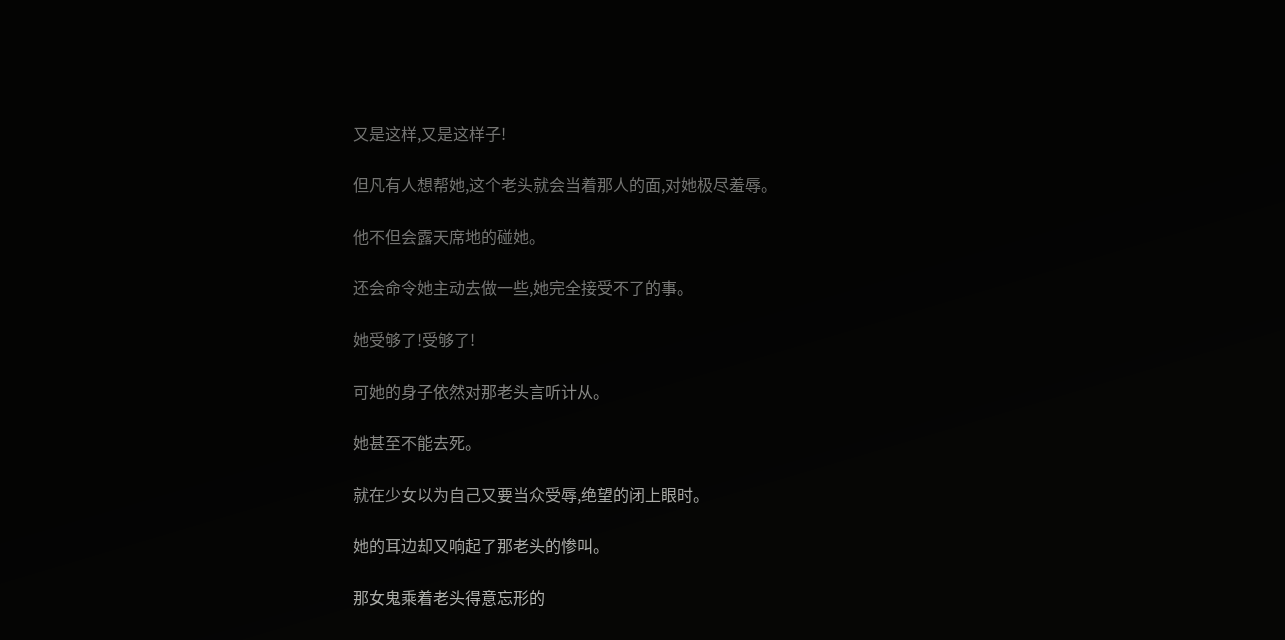又是这样,又是这样子!

但凡有人想帮她,这个老头就会当着那人的面,对她极尽羞辱。

他不但会露天席地的碰她。

还会命令她主动去做一些,她完全接受不了的事。

她受够了!受够了!

可她的身子依然对那老头言听计从。

她甚至不能去死。

就在少女以为自己又要当众受辱,绝望的闭上眼时。

她的耳边却又响起了那老头的惨叫。

那女鬼乘着老头得意忘形的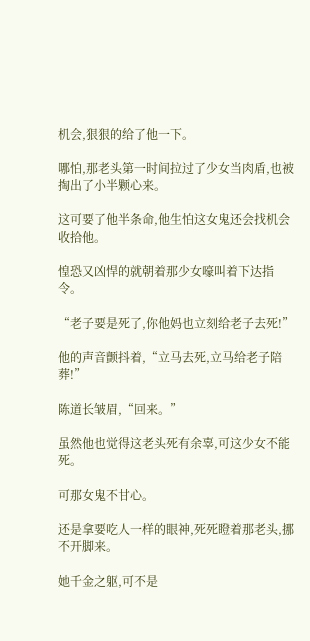机会,狠狠的给了他一下。

哪怕,那老头第一时间拉过了少女当肉盾,也被掏出了小半颗心来。

这可要了他半条命,他生怕这女鬼还会找机会收拾他。

惶恐又凶悍的就朝着那少女嚎叫着下达指令。

“老子要是死了,你他妈也立刻给老子去死!”

他的声音颤抖着,“立马去死,立马给老子陪葬!”

陈道长皱眉,“回来。”

虽然他也觉得这老头死有余辜,可这少女不能死。

可那女鬼不甘心。

还是拿要吃人一样的眼神,死死瞪着那老头,挪不开脚来。

她千金之躯,可不是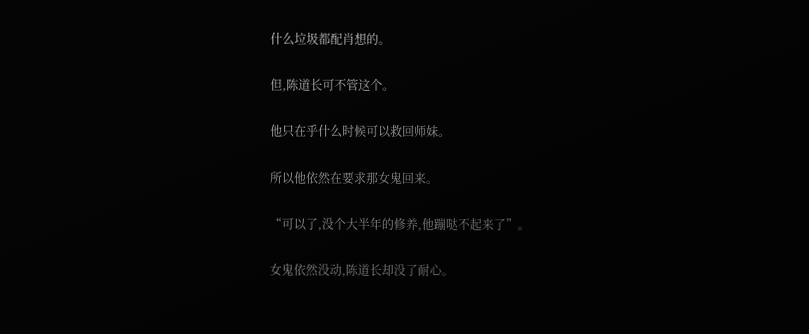什么垃圾都配肖想的。

但,陈道长可不管这个。

他只在乎什么时候可以救回师妹。

所以他依然在要求那女鬼回来。

“可以了,没个大半年的修养,他蹦哒不起来了”。

女鬼依然没动,陈道长却没了耐心。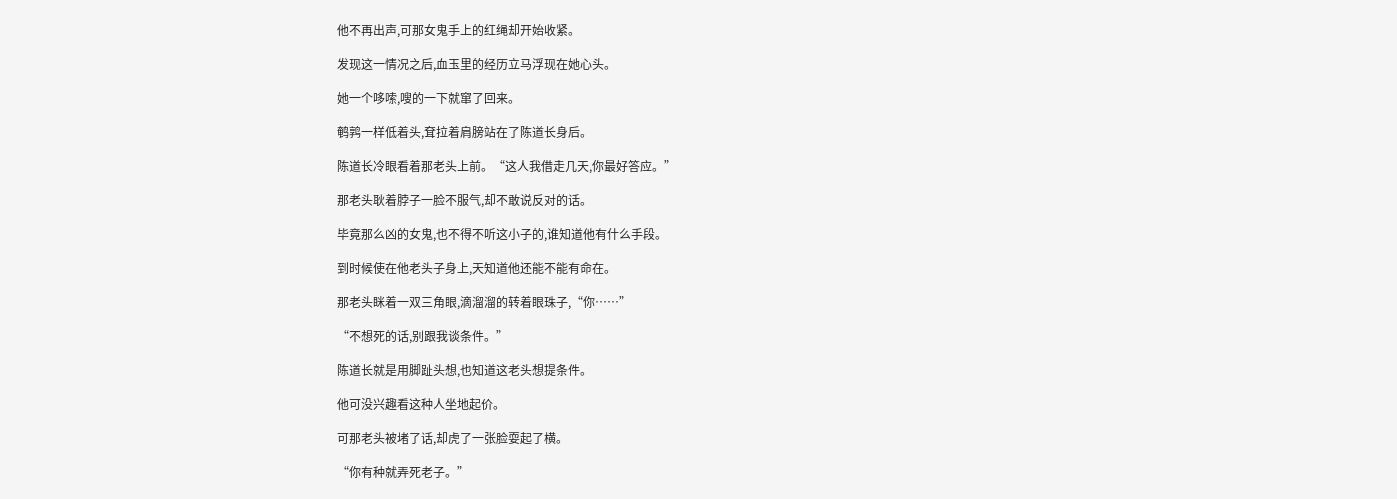他不再出声,可那女鬼手上的红绳却开始收紧。

发现这一情况之后,血玉里的经历立马浮现在她心头。

她一个哆嗦,嗖的一下就窜了回来。

鹌鹑一样低着头,耷拉着肩膀站在了陈道长身后。

陈道长冷眼看着那老头上前。“这人我借走几天,你最好答应。”

那老头耿着脖子一脸不服气,却不敢说反对的话。

毕竟那么凶的女鬼,也不得不听这小子的,谁知道他有什么手段。

到时候使在他老头子身上,天知道他还能不能有命在。

那老头眯着一双三角眼,滴溜溜的转着眼珠子,“你……”

“不想死的话,别跟我谈条件。”

陈道长就是用脚趾头想,也知道这老头想提条件。

他可没兴趣看这种人坐地起价。

可那老头被堵了话,却虎了一张脸耍起了横。

“你有种就弄死老子。”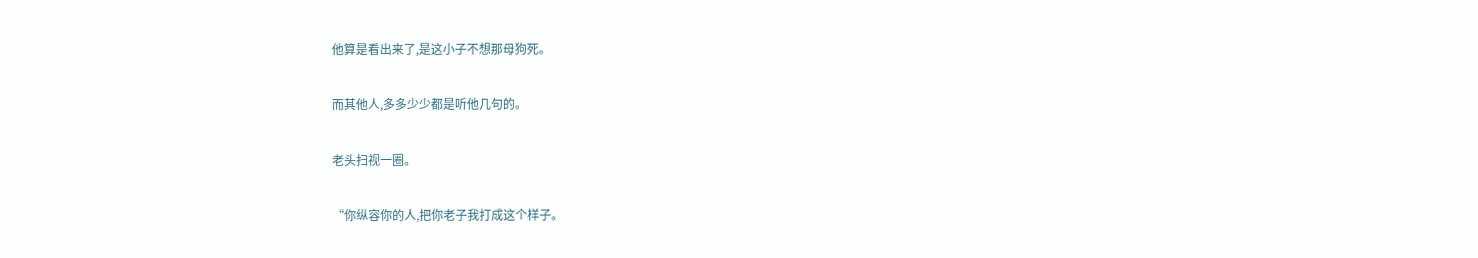他算是看出来了,是这小子不想那母狗死。

而其他人,多多少少都是听他几句的。

老头扫视一圈。

“你纵容你的人,把你老子我打成这个样子。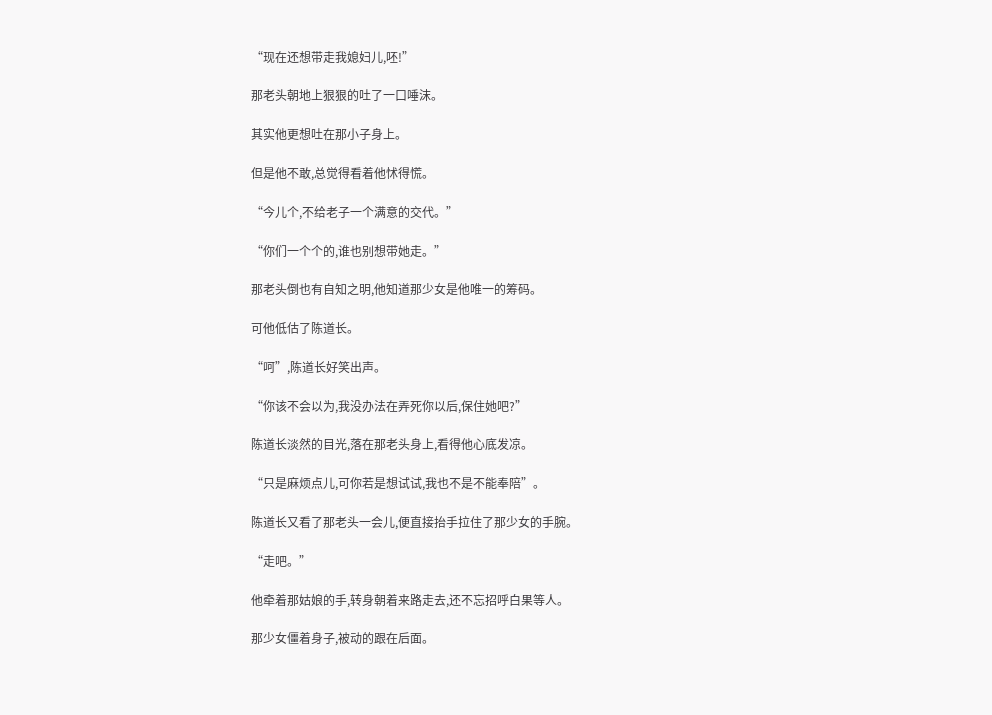“现在还想带走我媳妇儿,呸!”

那老头朝地上狠狠的吐了一口唾沫。

其实他更想吐在那小子身上。

但是他不敢,总觉得看着他怵得慌。

“今儿个,不给老子一个满意的交代。”

“你们一个个的,谁也别想带她走。”

那老头倒也有自知之明,他知道那少女是他唯一的筹码。

可他低估了陈道长。

“呵”,陈道长好笑出声。

“你该不会以为,我没办法在弄死你以后,保住她吧?”

陈道长淡然的目光,落在那老头身上,看得他心底发凉。

“只是麻烦点儿,可你若是想试试,我也不是不能奉陪”。

陈道长又看了那老头一会儿,便直接抬手拉住了那少女的手腕。

“走吧。”

他牵着那姑娘的手,转身朝着来路走去,还不忘招呼白果等人。

那少女僵着身子,被动的跟在后面。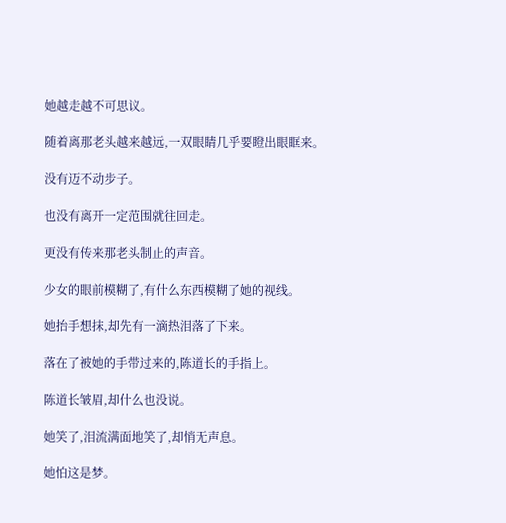她越走越不可思议。

随着离那老头越来越远,一双眼睛几乎要瞪出眼眶来。

没有迈不动步子。

也没有离开一定范围就往回走。

更没有传来那老头制止的声音。

少女的眼前模糊了,有什么东西模糊了她的视线。

她抬手想抹,却先有一滴热泪落了下来。

落在了被她的手带过来的,陈道长的手指上。

陈道长皱眉,却什么也没说。

她笑了,泪流满面地笑了,却悄无声息。

她怕这是梦。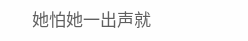她怕她一出声就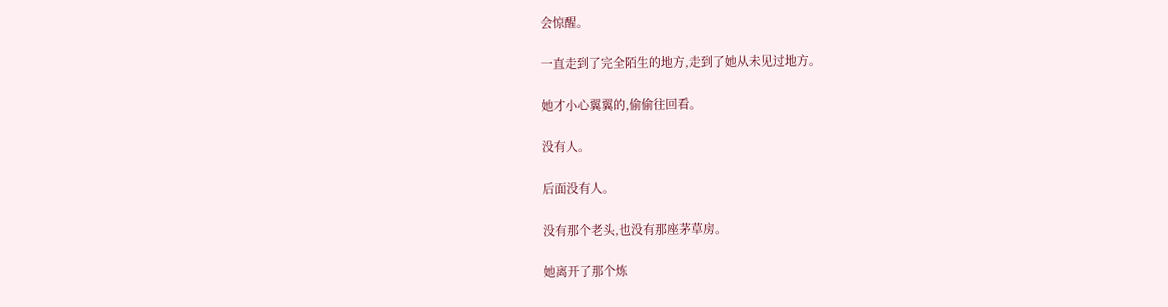会惊醒。

一直走到了完全陌生的地方,走到了她从未见过地方。

她才小心翼翼的,偷偷往回看。

没有人。

后面没有人。

没有那个老头,也没有那座茅草房。

她离开了那个炼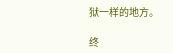狱一样的地方。

终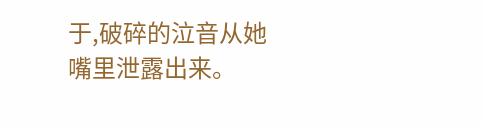于,破碎的泣音从她嘴里泄露出来。